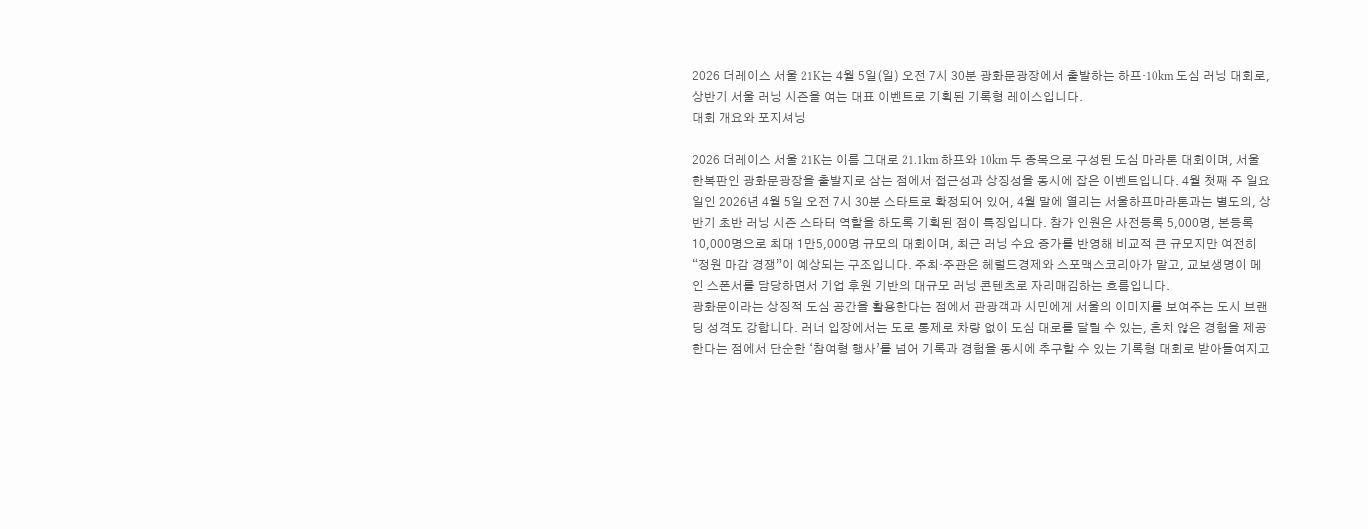2026 더레이스 서울 21K는 4월 5일(일) 오전 7시 30분 광화문광장에서 출발하는 하프·10km 도심 러닝 대회로, 상반기 서울 러닝 시즌을 여는 대표 이벤트로 기획된 기록형 레이스입니다.
대회 개요와 포지셔닝

2026 더레이스 서울 21K는 이름 그대로 21.1km 하프와 10km 두 종목으로 구성된 도심 마라톤 대회이며, 서울 한복판인 광화문광장을 출발지로 삼는 점에서 접근성과 상징성을 동시에 잡은 이벤트입니다. 4월 첫째 주 일요일인 2026년 4월 5일 오전 7시 30분 스타트로 확정되어 있어, 4월 말에 열리는 서울하프마라톤과는 별도의, 상반기 초반 러닝 시즌 스타터 역할을 하도록 기획된 점이 특징입니다. 참가 인원은 사전등록 5,000명, 본등록 10,000명으로 최대 1만5,000명 규모의 대회이며, 최근 러닝 수요 증가를 반영해 비교적 큰 규모지만 여전히 “정원 마감 경쟁”이 예상되는 구조입니다. 주최·주관은 헤럴드경제와 스포맥스코리아가 맡고, 교보생명이 메인 스폰서를 담당하면서 기업 후원 기반의 대규모 러닝 콘텐츠로 자리매김하는 흐름입니다.
광화문이라는 상징적 도심 공간을 활용한다는 점에서 관광객과 시민에게 서울의 이미지를 보여주는 도시 브랜딩 성격도 강합니다. 러너 입장에서는 도로 통제로 차량 없이 도심 대로를 달릴 수 있는, 흔치 않은 경험을 제공한다는 점에서 단순한 ‘참여형 행사’를 넘어 기록과 경험을 동시에 추구할 수 있는 기록형 대회로 받아들여지고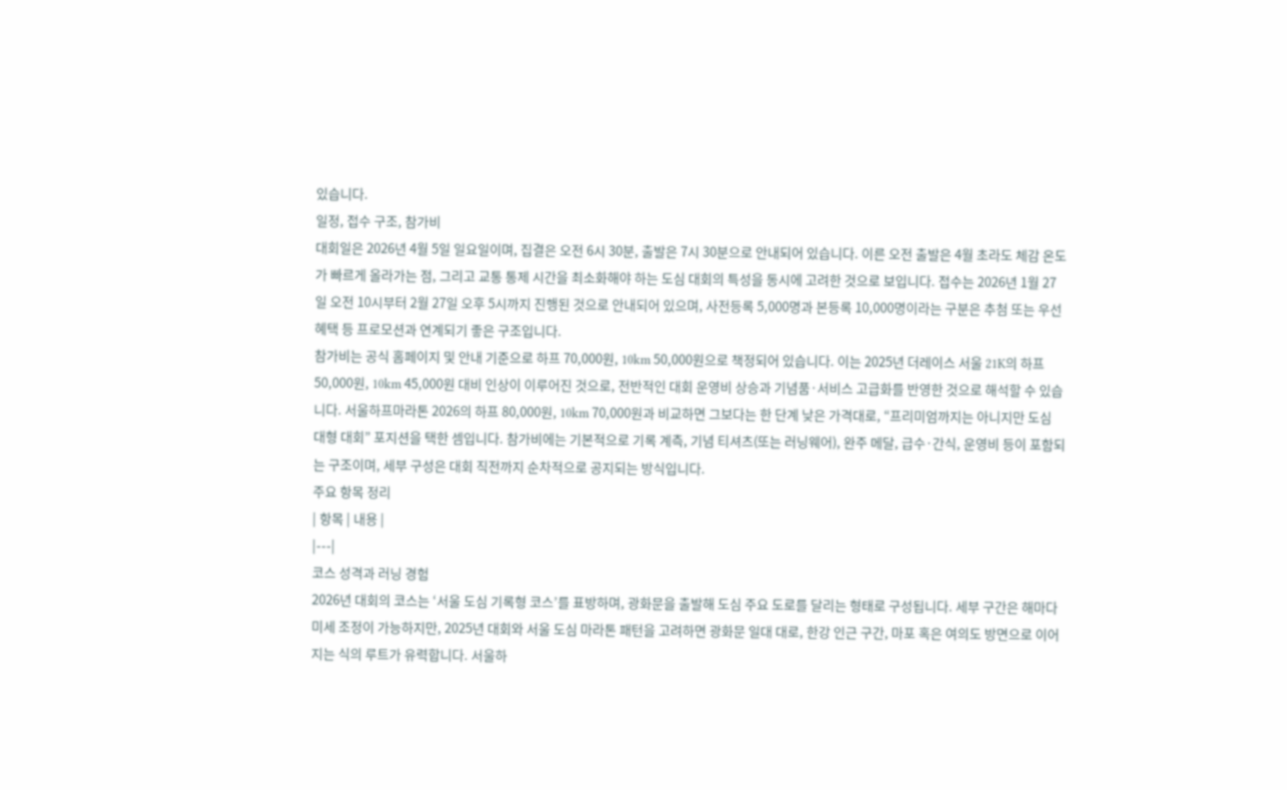있습니다.
일정, 접수 구조, 참가비
대회일은 2026년 4월 5일 일요일이며, 집결은 오전 6시 30분, 출발은 7시 30분으로 안내되어 있습니다. 이른 오전 출발은 4월 초라도 체감 온도가 빠르게 올라가는 점, 그리고 교통 통제 시간을 최소화해야 하는 도심 대회의 특성을 동시에 고려한 것으로 보입니다. 접수는 2026년 1월 27일 오전 10시부터 2월 27일 오후 5시까지 진행된 것으로 안내되어 있으며, 사전등록 5,000명과 본등록 10,000명이라는 구분은 추첨 또는 우선 혜택 등 프로모션과 연계되기 좋은 구조입니다.
참가비는 공식 홈페이지 및 안내 기준으로 하프 70,000원, 10km 50,000원으로 책정되어 있습니다. 이는 2025년 더레이스 서울 21K의 하프 50,000원, 10km 45,000원 대비 인상이 이루어진 것으로, 전반적인 대회 운영비 상승과 기념품·서비스 고급화를 반영한 것으로 해석할 수 있습니다. 서울하프마라톤 2026의 하프 80,000원, 10km 70,000원과 비교하면 그보다는 한 단계 낮은 가격대로, “프리미엄까지는 아니지만 도심 대형 대회” 포지션을 택한 셈입니다. 참가비에는 기본적으로 기록 계측, 기념 티셔츠(또는 러닝웨어), 완주 메달, 급수·간식, 운영비 등이 포함되는 구조이며, 세부 구성은 대회 직전까지 순차적으로 공지되는 방식입니다.
주요 항목 정리
| 항목 | 내용 |
|---|
코스 성격과 러닝 경험
2026년 대회의 코스는 ‘서울 도심 기록형 코스’를 표방하며, 광화문을 출발해 도심 주요 도로를 달리는 형태로 구성됩니다. 세부 구간은 해마다 미세 조정이 가능하지만, 2025년 대회와 서울 도심 마라톤 패턴을 고려하면 광화문 일대 대로, 한강 인근 구간, 마포 혹은 여의도 방면으로 이어지는 식의 루트가 유력합니다. 서울하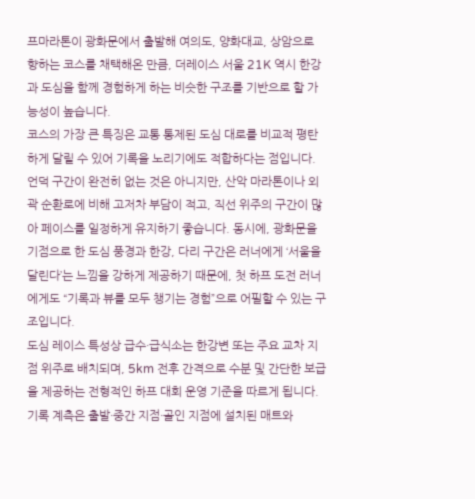프마라톤이 광화문에서 출발해 여의도, 양화대교, 상암으로 향하는 코스를 채택해온 만큼, 더레이스 서울 21K 역시 한강과 도심을 함께 경험하게 하는 비슷한 구조를 기반으로 할 가능성이 높습니다.
코스의 가장 큰 특징은 교통 통제된 도심 대로를 비교적 평탄하게 달릴 수 있어 기록을 노리기에도 적합하다는 점입니다. 언덕 구간이 완전히 없는 것은 아니지만, 산악 마라톤이나 외곽 순환로에 비해 고저차 부담이 적고, 직선 위주의 구간이 많아 페이스를 일정하게 유지하기 좋습니다. 동시에, 광화문을 기점으로 한 도심 풍경과 한강, 다리 구간은 러너에게 ‘서울을 달린다’는 느낌을 강하게 제공하기 때문에, 첫 하프 도전 러너에게도 “기록과 뷰를 모두 챙기는 경험”으로 어필할 수 있는 구조입니다.
도심 레이스 특성상 급수·급식소는 한강변 또는 주요 교차 지점 위주로 배치되며, 5km 전후 간격으로 수분 및 간단한 보급을 제공하는 전형적인 하프 대회 운영 기준을 따르게 됩니다. 기록 계측은 출발·중간 지점·골인 지점에 설치된 매트와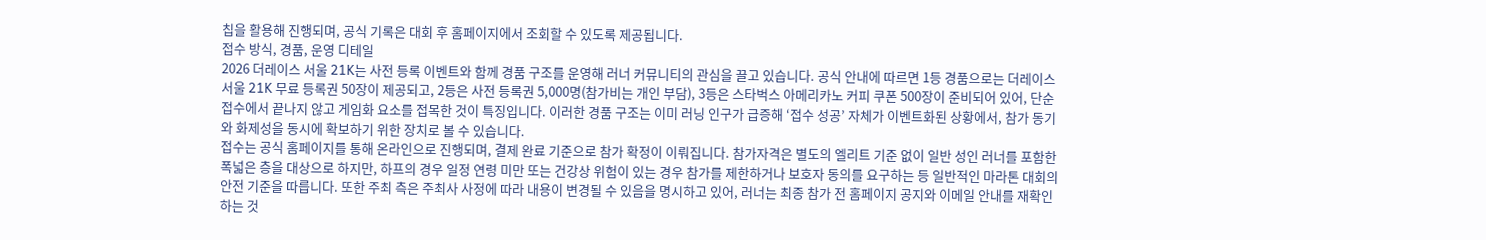칩을 활용해 진행되며, 공식 기록은 대회 후 홈페이지에서 조회할 수 있도록 제공됩니다.
접수 방식, 경품, 운영 디테일
2026 더레이스 서울 21K는 사전 등록 이벤트와 함께 경품 구조를 운영해 러너 커뮤니티의 관심을 끌고 있습니다. 공식 안내에 따르면 1등 경품으로는 더레이스 서울 21K 무료 등록권 50장이 제공되고, 2등은 사전 등록권 5,000명(참가비는 개인 부담), 3등은 스타벅스 아메리카노 커피 쿠폰 500장이 준비되어 있어, 단순 접수에서 끝나지 않고 게임화 요소를 접목한 것이 특징입니다. 이러한 경품 구조는 이미 러닝 인구가 급증해 ‘접수 성공’ 자체가 이벤트화된 상황에서, 참가 동기와 화제성을 동시에 확보하기 위한 장치로 볼 수 있습니다.
접수는 공식 홈페이지를 통해 온라인으로 진행되며, 결제 완료 기준으로 참가 확정이 이뤄집니다. 참가자격은 별도의 엘리트 기준 없이 일반 성인 러너를 포함한 폭넓은 층을 대상으로 하지만, 하프의 경우 일정 연령 미만 또는 건강상 위험이 있는 경우 참가를 제한하거나 보호자 동의를 요구하는 등 일반적인 마라톤 대회의 안전 기준을 따릅니다. 또한 주최 측은 주최사 사정에 따라 내용이 변경될 수 있음을 명시하고 있어, 러너는 최종 참가 전 홈페이지 공지와 이메일 안내를 재확인하는 것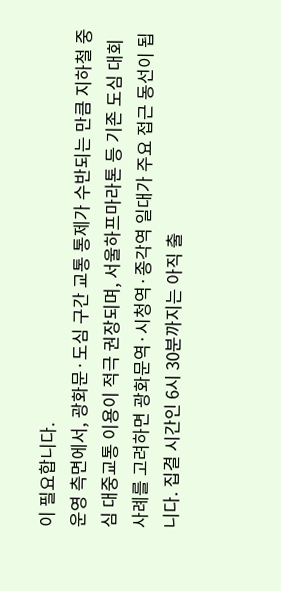이 필요합니다.
운영 측면에서, 광화문·도심 구간 교통 통제가 수반되는 만큼 지하철 중심 대중교통 이용이 적극 권장되며, 서울하프마라톤 등 기존 도심 대회 사례를 고려하면 광화문역·시청역·종각역 일대가 주요 접근 동선이 됩니다. 집결 시간인 6시 30분까지는 아직 출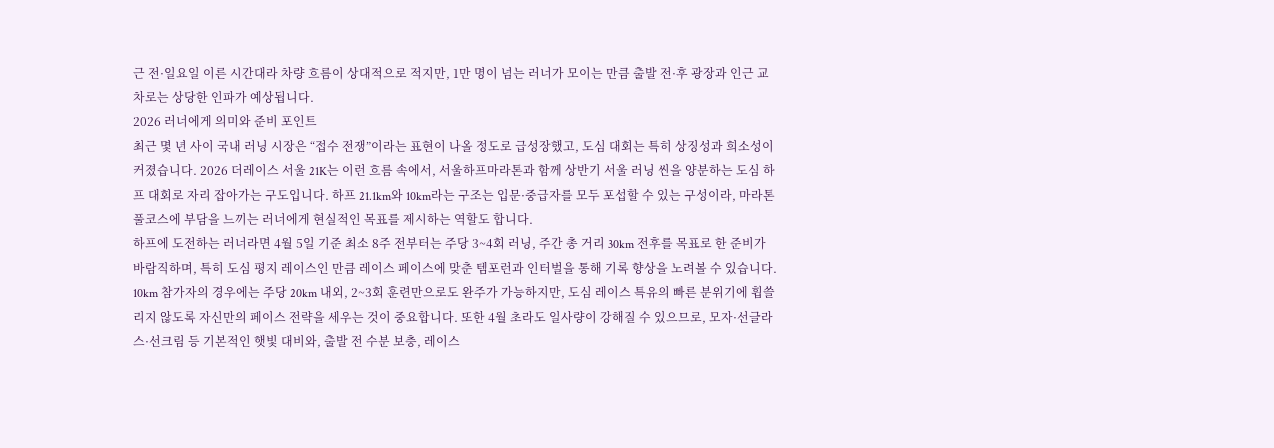근 전·일요일 이른 시간대라 차량 흐름이 상대적으로 적지만, 1만 명이 넘는 러너가 모이는 만큼 출발 전·후 광장과 인근 교차로는 상당한 인파가 예상됩니다.
2026 러너에게 의미와 준비 포인트
최근 몇 년 사이 국내 러닝 시장은 “접수 전쟁”이라는 표현이 나올 정도로 급성장했고, 도심 대회는 특히 상징성과 희소성이 커졌습니다. 2026 더레이스 서울 21K는 이런 흐름 속에서, 서울하프마라톤과 함께 상반기 서울 러닝 씬을 양분하는 도심 하프 대회로 자리 잡아가는 구도입니다. 하프 21.1km와 10km라는 구조는 입문·중급자를 모두 포섭할 수 있는 구성이라, 마라톤 풀코스에 부담을 느끼는 러너에게 현실적인 목표를 제시하는 역할도 합니다.
하프에 도전하는 러너라면 4월 5일 기준 최소 8주 전부터는 주당 3~4회 러닝, 주간 총 거리 30km 전후를 목표로 한 준비가 바람직하며, 특히 도심 평지 레이스인 만큼 레이스 페이스에 맞춘 템포런과 인터벌을 통해 기록 향상을 노려볼 수 있습니다. 10km 참가자의 경우에는 주당 20km 내외, 2~3회 훈련만으로도 완주가 가능하지만, 도심 레이스 특유의 빠른 분위기에 휩쓸리지 않도록 자신만의 페이스 전략을 세우는 것이 중요합니다. 또한 4월 초라도 일사량이 강해질 수 있으므로, 모자·선글라스·선크림 등 기본적인 햇빛 대비와, 출발 전 수분 보충, 레이스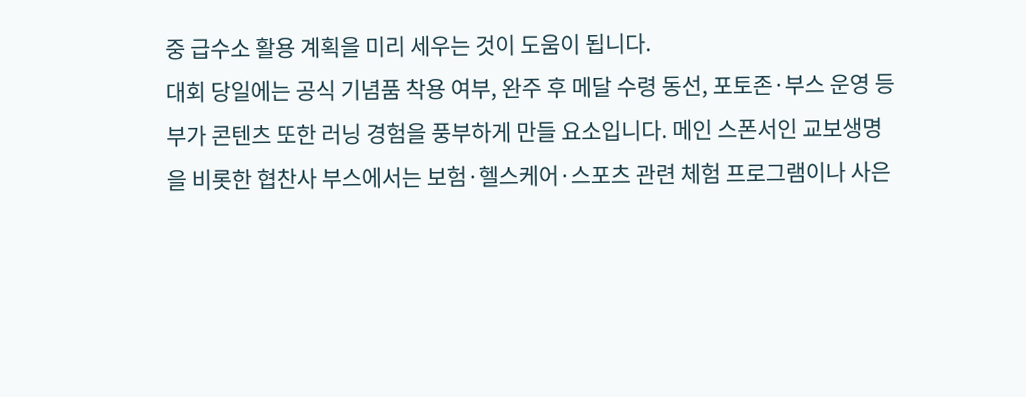중 급수소 활용 계획을 미리 세우는 것이 도움이 됩니다.
대회 당일에는 공식 기념품 착용 여부, 완주 후 메달 수령 동선, 포토존·부스 운영 등 부가 콘텐츠 또한 러닝 경험을 풍부하게 만들 요소입니다. 메인 스폰서인 교보생명을 비롯한 협찬사 부스에서는 보험·헬스케어·스포츠 관련 체험 프로그램이나 사은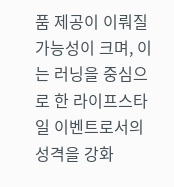품 제공이 이뤄질 가능성이 크며, 이는 러닝을 중심으로 한 라이프스타일 이벤트로서의 성격을 강화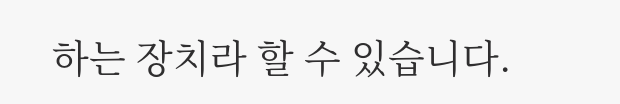하는 장치라 할 수 있습니다.